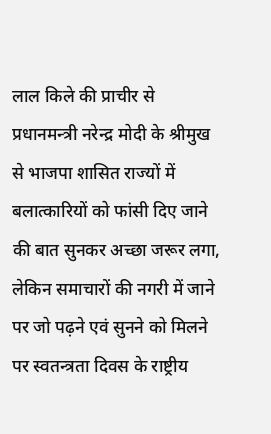लाल किले की प्राचीर से प्रधानमन्त्री नरेन्द्र मोदी के श्रीमुख से भाजपा शासित राज्यों में बलात्कारियों को फांसी दिए जाने की बात सुनकर अच्छा जरूर लगा, लेकिन समाचारों की नगरी में जाने पर जो पढ़ने एवं सुनने को मिलने पर स्वतन्त्रता दिवस के राष्ट्रीय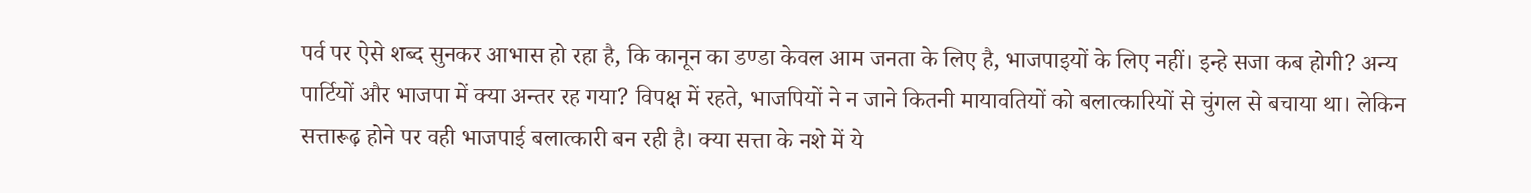पर्व पर ऐसे शब्द सुनकर आभास हो रहा है, कि कानून का डण्डा केवल आम जनता के लिए है, भाजपाइयों के लिए नहीं। इन्हे सजा कब होगी? अन्य पार्टियों और भाजपा में क्या अन्तर रह गया? विपक्ष में रहते, भाजपियों ने न जाने कितनी मायावतियों को बलात्कारियों से चुंगल से बचाया था। लेकिन सत्तारूढ़ होने पर वही भाजपाई बलात्कारी बन रही है। क्या सत्ता के नशे में ये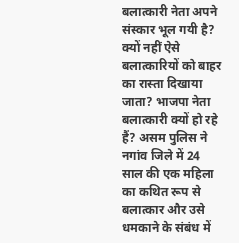बलात्कारी नेता अपने संस्कार भूल गयी है? क्यों नहीं ऐसे बलात्कारियों को बाहर का रास्ता दिखाया जाता? भाजपा नेता बलात्कारी क्यों हो रहे हैं? असम पुलिस ने नगांव जिले में 24 साल की एक महिला का कथित रूप से बलात्कार और उसे धमकाने के संबंध में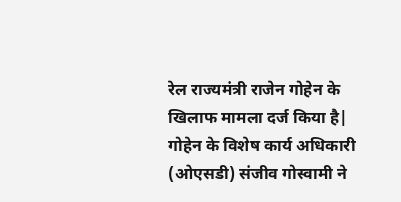रेल राज्यमंत्री राजेन गोहेन के खिलाफ मामला दर्ज किया है| गोहेन के विशेष कार्य अधिकारी (ओएसडी) संजीव गोस्वामी ने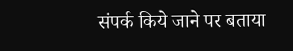संपर्क किये जाने पर बताया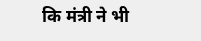कि मंत्री ने भी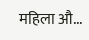महिला औ...